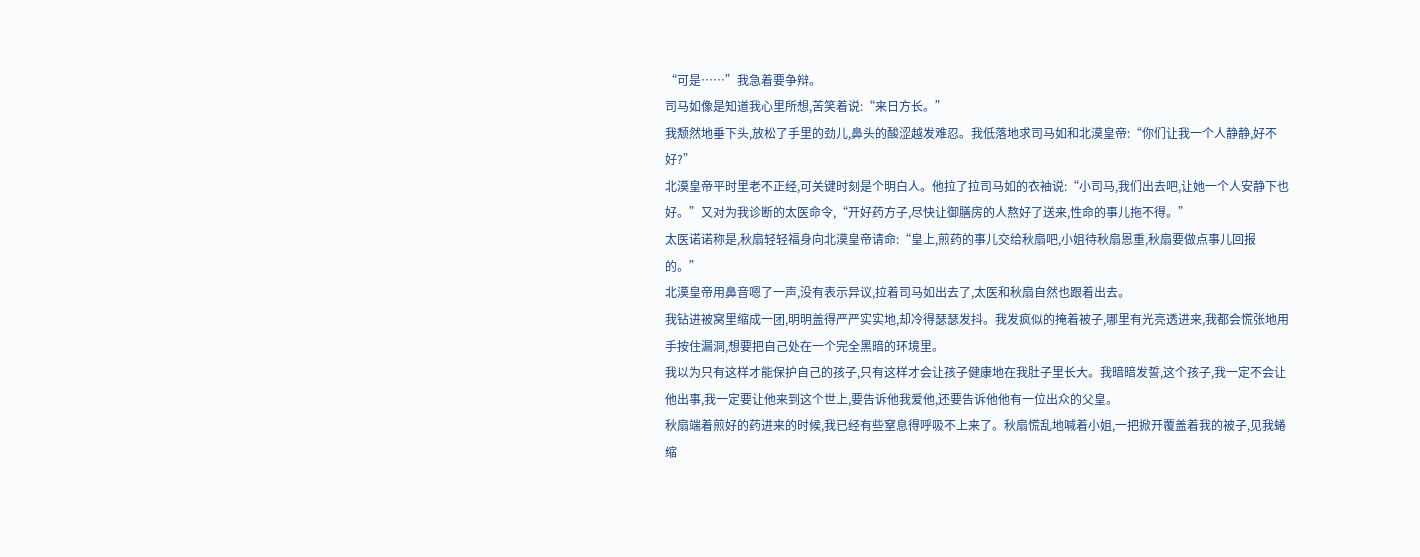“可是……”我急着要争辩。
司马如像是知道我心里所想,苦笑着说:“来日方长。”
我颓然地垂下头,放松了手里的劲儿,鼻头的酸涩越发难忍。我低落地求司马如和北漠皇帝:“你们让我一个人静静,好不好?”
北漠皇帝平时里老不正经,可关键时刻是个明白人。他拉了拉司马如的衣袖说:“小司马,我们出去吧,让她一个人安静下也好。”又对为我诊断的太医命令,“开好药方子,尽快让御膳房的人熬好了送来,性命的事儿拖不得。”
太医诺诺称是,秋扇轻轻福身向北漠皇帝请命:“皇上,煎药的事儿交给秋扇吧,小姐待秋扇恩重,秋扇要做点事儿回报的。”
北漠皇帝用鼻音嗯了一声,没有表示异议,拉着司马如出去了,太医和秋扇自然也跟着出去。
我钻进被窝里缩成一团,明明盖得严严实实地,却冷得瑟瑟发抖。我发疯似的掩着被子,哪里有光亮透进来,我都会慌张地用手按住漏洞,想要把自己处在一个完全黑暗的环境里。
我以为只有这样才能保护自己的孩子,只有这样才会让孩子健康地在我肚子里长大。我暗暗发誓,这个孩子,我一定不会让他出事,我一定要让他来到这个世上,要告诉他我爱他,还要告诉他他有一位出众的父皇。
秋扇端着煎好的药进来的时候,我已经有些窒息得呼吸不上来了。秋扇慌乱地喊着小姐,一把掀开覆盖着我的被子,见我蜷缩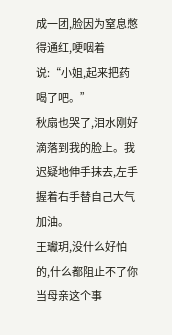成一团,脸因为窒息憋得通红,哽咽着说:“小姐,起来把药喝了吧。”
秋扇也哭了,泪水刚好滴落到我的脸上。我迟疑地伸手抹去,左手握着右手替自己大气加油。
王瓛玥,没什么好怕的,什么都阻止不了你当母亲这个事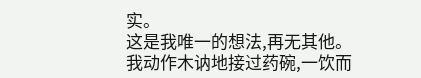实。
这是我唯一的想法,再无其他。
我动作木讷地接过药碗,一饮而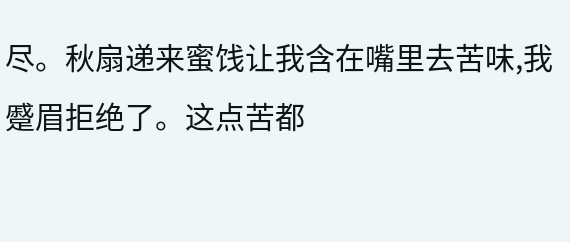尽。秋扇递来蜜饯让我含在嘴里去苦味,我蹙眉拒绝了。这点苦都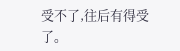受不了,往后有得受了。